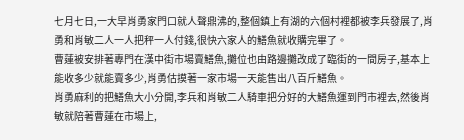七月七日,一大早肖勇家門口就人聲鼎沸的,整個鎮上有湖的六個村裡都被李兵發展了,肖勇和肖敏二人一人把秤一人付錢,很快六家人的鱔魚就收購完畢了。
曹蓮被安排著專門在漢中街市場賣鱔魚,攤位也由路邊攤改成了臨街的一間房子,基本上能收多少就能賣多少,肖勇估摸著一家市場一天能售出八百斤鱔魚。
肖勇麻利的把鱔魚大小分開,李兵和肖敏二人騎車把分好的大鱔魚運到門市裡去,然後肖敏就陪著曹蓮在市場上,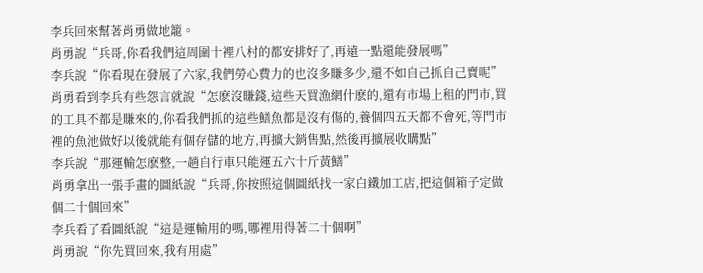李兵回來幫著肖勇做地籠。
肖勇說“兵哥,你看我們這周圍十裡八村的都安排好了,再遠一點還能發展嗎”
李兵說“你看現在發展了六家,我們勞心費力的也沒多賺多少,還不如自己抓自己賣呢”
肖勇看到李兵有些怨言就說“怎麽沒賺錢,這些天買漁網什麽的,還有市場上租的門市,買的工具不都是賺來的,你看我們抓的這些鱔魚都是沒有傷的,養個四五天都不會死,等門市裡的魚池做好以後就能有個存儲的地方,再擴大銷售點,然後再擴展收購點”
李兵說“那運輸怎麽整,一趟自行車只能運五六十斤黃鱔”
肖勇拿出一張手畫的圖紙說“兵哥,你按照這個圖紙找一家白鐵加工店,把這個箱子定做個二十個回來”
李兵看了看圖紙說“這是運輸用的嗎,哪裡用得著二十個啊”
肖勇說“你先買回來,我有用處”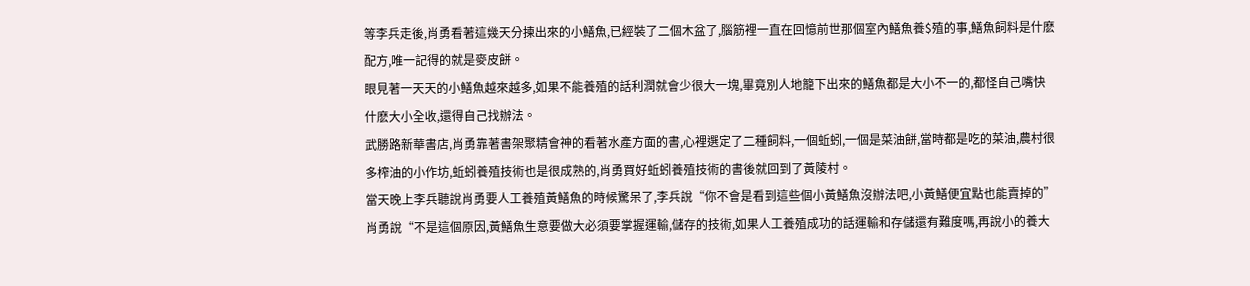等李兵走後,肖勇看著這幾天分揀出來的小鱔魚,已經裝了二個木盆了,腦筋裡一直在回憶前世那個室內鱔魚養$殖的事,鱔魚飼料是什麽配方,唯一記得的就是麥皮餅。
眼見著一天天的小鱔魚越來越多,如果不能養殖的話利潤就會少很大一塊,畢竟別人地籠下出來的鱔魚都是大小不一的,都怪自己嘴快什麽大小全收,還得自己找辦法。
武勝路新華書店,肖勇靠著書架聚精會神的看著水產方面的書,心裡選定了二種飼料,一個蚯蚓,一個是菜油餅,當時都是吃的菜油,農村很多榨油的小作坊,蚯蚓養殖技術也是很成熟的,肖勇買好蚯蚓養殖技術的書後就回到了黃陵村。
當天晚上李兵聽說肖勇要人工養殖黃鱔魚的時候驚呆了,李兵說“你不會是看到這些個小黃鱔魚沒辦法吧,小黃鱔便宜點也能賣掉的”
肖勇說“不是這個原因,黃鱔魚生意要做大必須要掌握運輸,儲存的技術,如果人工養殖成功的話運輸和存儲還有難度嗎,再說小的養大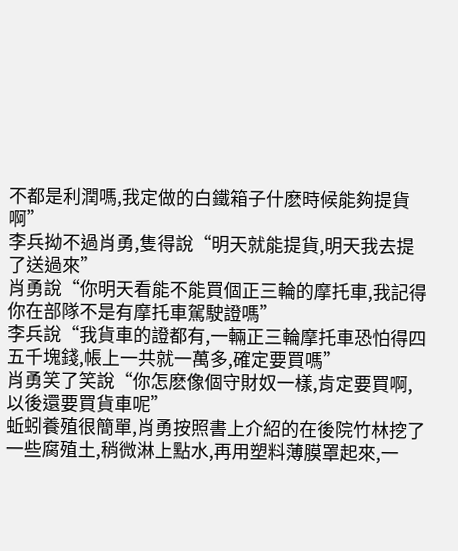不都是利潤嗎,我定做的白鐵箱子什麽時候能夠提貨啊”
李兵拗不過肖勇,隻得說“明天就能提貨,明天我去提了送過來”
肖勇說“你明天看能不能買個正三輪的摩托車,我記得你在部隊不是有摩托車駕駛證嗎”
李兵說“我貨車的證都有,一輛正三輪摩托車恐怕得四五千塊錢,帳上一共就一萬多,確定要買嗎”
肖勇笑了笑說“你怎麽像個守財奴一樣,肯定要買啊,以後還要買貨車呢”
蚯蚓養殖很簡單,肖勇按照書上介紹的在後院竹林挖了一些腐殖土,稍微淋上點水,再用塑料薄膜罩起來,一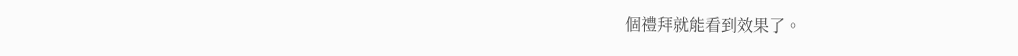個禮拜就能看到效果了。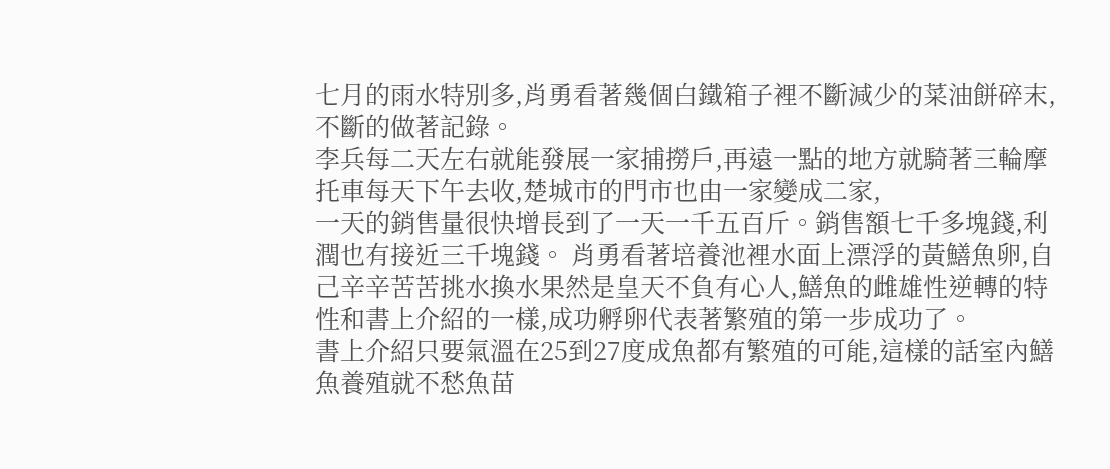七月的雨水特別多,肖勇看著幾個白鐵箱子裡不斷減少的菜油餅碎末,不斷的做著記錄。
李兵每二天左右就能發展一家捕撈戶,再遠一點的地方就騎著三輪摩托車每天下午去收,楚城市的門市也由一家變成二家,
一天的銷售量很快增長到了一天一千五百斤。銷售額七千多塊錢,利潤也有接近三千塊錢。 肖勇看著培養池裡水面上漂浮的黃鱔魚卵,自己辛辛苦苦挑水換水果然是皇天不負有心人,鱔魚的雌雄性逆轉的特性和書上介紹的一樣,成功孵卵代表著繁殖的第一步成功了。
書上介紹只要氣溫在25到27度成魚都有繁殖的可能,這樣的話室內鱔魚養殖就不愁魚苗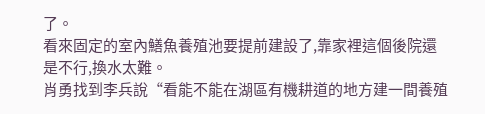了。
看來固定的室內鱔魚養殖池要提前建設了,靠家裡這個後院還是不行,換水太難。
肖勇找到李兵說“看能不能在湖區有機耕道的地方建一間養殖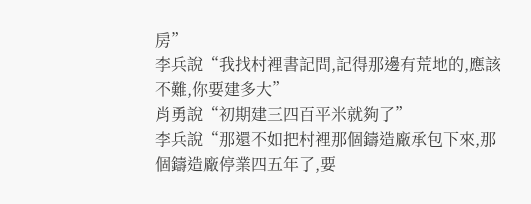房”
李兵說“我找村裡書記問,記得那邊有荒地的,應該不難,你要建多大”
肖勇說“初期建三四百平米就夠了”
李兵說“那還不如把村裡那個鑄造廠承包下來,那個鑄造廠停業四五年了,要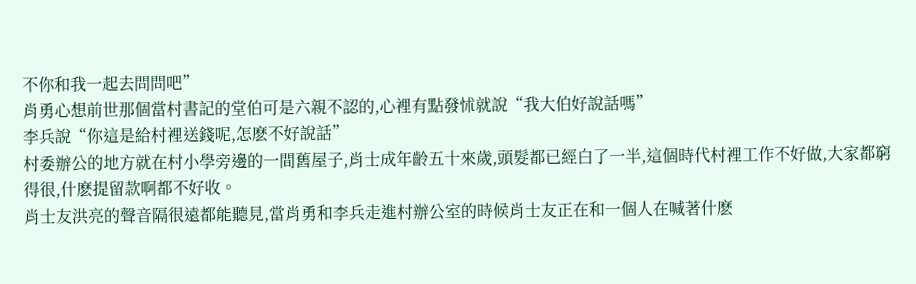不你和我一起去問問吧”
肖勇心想前世那個當村書記的堂伯可是六親不認的,心裡有點發怵就說“我大伯好說話嗎”
李兵說“你這是給村裡送錢呢,怎麽不好說話”
村委辦公的地方就在村小學旁邊的一間舊屋子,肖士成年齡五十來歲,頭髮都已經白了一半,這個時代村裡工作不好做,大家都窮得很,什麽提留款啊都不好收。
肖士友洪亮的聲音隔很遠都能聽見,當肖勇和李兵走進村辦公室的時候肖士友正在和一個人在喊著什麽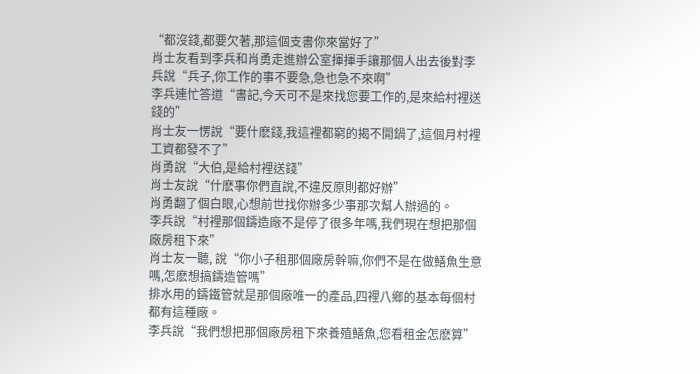“都沒錢,都要欠著,那這個支書你來當好了”
肖士友看到李兵和肖勇走進辦公室揮揮手讓那個人出去後對李兵說“兵子,你工作的事不要急,急也急不來啊”
李兵連忙答道“書記,今天可不是來找您要工作的,是來給村裡送錢的”
肖士友一愣說“要什麽錢,我這裡都窮的揭不開鍋了,這個月村裡工資都發不了”
肖勇說“大伯,是給村裡送錢”
肖士友說“什麽事你們直說,不違反原則都好辦”
肖勇翻了個白眼,心想前世找你辦多少事那次幫人辦過的。
李兵說“村裡那個鑄造廠不是停了很多年嗎,我們現在想把那個廠房租下來”
肖士友一聽, 說“你小子租那個廠房幹嘛,你們不是在做鱔魚生意嗎,怎麽想搞鑄造管嗎”
排水用的鑄鐵管就是那個廠唯一的產品,四裡八鄉的基本每個村都有這種廠。
李兵說“我們想把那個廠房租下來養殖鱔魚,您看租金怎麽算”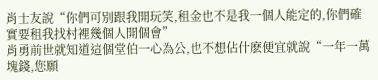肖士友說“你們可別跟我開玩笑,租金也不是我一個人能定的,你們確實要租我找村裡幾個人開個會”
肖勇前世就知道這個堂伯一心為公,也不想佔什麽便宜就說“一年一萬塊錢,您願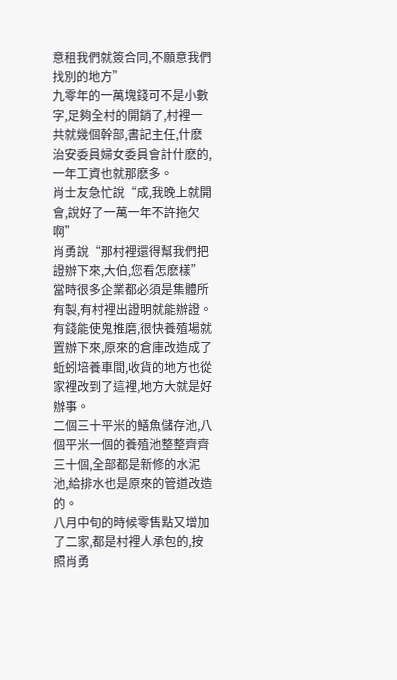意租我們就簽合同,不願意我們找別的地方”
九零年的一萬塊錢可不是小數字,足夠全村的開銷了,村裡一共就幾個幹部,書記主任,什麽治安委員婦女委員會計什麽的,一年工資也就那麽多。
肖士友急忙說“成,我晚上就開會,說好了一萬一年不許拖欠啊”
肖勇說“那村裡還得幫我們把證辦下來,大伯,您看怎麽樣”
當時很多企業都必須是集體所有製,有村裡出證明就能辦證。
有錢能使鬼推磨,很快養殖場就置辦下來,原來的倉庫改造成了蚯蚓培養車間,收貨的地方也從家裡改到了這裡,地方大就是好辦事。
二個三十平米的鱔魚儲存池,八個平米一個的養殖池整整齊齊三十個,全部都是新修的水泥池,給排水也是原來的管道改造的。
八月中旬的時候零售點又增加了二家,都是村裡人承包的,按照肖勇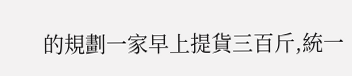的規劃一家早上提貨三百斤,統一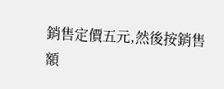銷售定價五元,然後按銷售額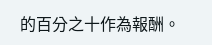的百分之十作為報酬。